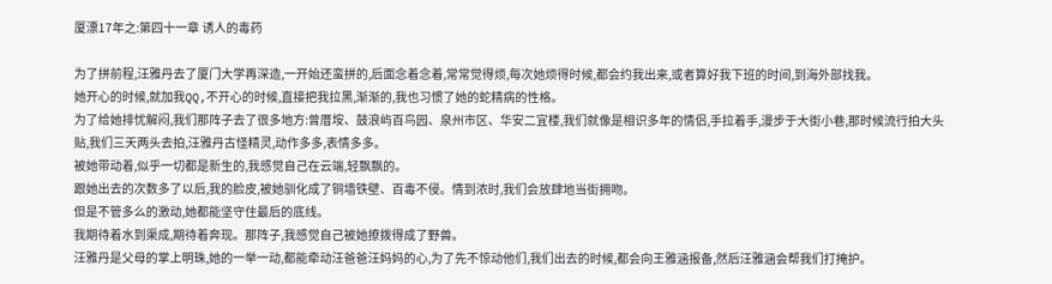厦漂17年之:第四十一章 诱人的毒药

为了拼前程,汪雅丹去了厦门大学再深造,一开始还蛮拼的,后面念着念着,常常觉得烦,每次她烦得时候,都会约我出来,或者算好我下班的时间,到海外部找我。
她开心的时候,就加我QQ,不开心的时候,直接把我拉黑,渐渐的,我也习惯了她的蛇精病的性格。
为了给她排忧解闷,我们那阵子去了很多地方:曾厝垵、鼓浪屿百鸟园、泉州市区、华安二宜楼,我们就像是相识多年的情侣,手拉着手,漫步于大街小巷,那时候流行拍大头贴,我们三天两头去拍,汪雅丹古怪精灵,动作多多,表情多多。
被她带动着,似乎一切都是新生的,我感觉自己在云端,轻飘飘的。
跟她出去的次数多了以后,我的脸皮,被她驯化成了铜墙铁壁、百毒不侵。情到浓时,我们会放肆地当街拥吻。
但是不管多么的激动,她都能坚守住最后的底线。
我期待着水到渠成,期待着奔现。那阵子,我感觉自己被她撩拨得成了野兽。
汪雅丹是父母的掌上明珠,她的一举一动,都能牵动汪爸爸汪妈妈的心,为了先不惊动他们,我们出去的时候,都会向王雅涵报备,然后汪雅涵会帮我们打掩护。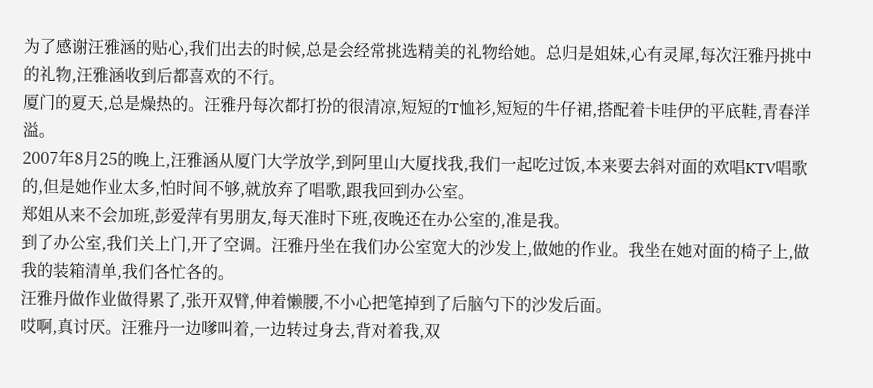为了感谢汪雅涵的贴心,我们出去的时候,总是会经常挑选精美的礼物给她。总归是姐妹,心有灵犀,每次汪雅丹挑中的礼物,汪雅涵收到后都喜欢的不行。
厦门的夏天,总是燥热的。汪雅丹每次都打扮的很清凉,短短的T恤衫,短短的牛仔裙,搭配着卡哇伊的平底鞋,青春洋溢。
2007年8月25的晚上,汪雅涵从厦门大学放学,到阿里山大厦找我,我们一起吃过饭,本来要去斜对面的欢唱KTV唱歌的,但是她作业太多,怕时间不够,就放弃了唱歌,跟我回到办公室。
郑姐从来不会加班,彭爱萍有男朋友,每天准时下班,夜晚还在办公室的,准是我。
到了办公室,我们关上门,开了空调。汪雅丹坐在我们办公室宽大的沙发上,做她的作业。我坐在她对面的椅子上,做我的装箱清单,我们各忙各的。
汪雅丹做作业做得累了,张开双臂,伸着懒腰,不小心把笔掉到了后脑勺下的沙发后面。
哎啊,真讨厌。汪雅丹一边嗲叫着,一边转过身去,背对着我,双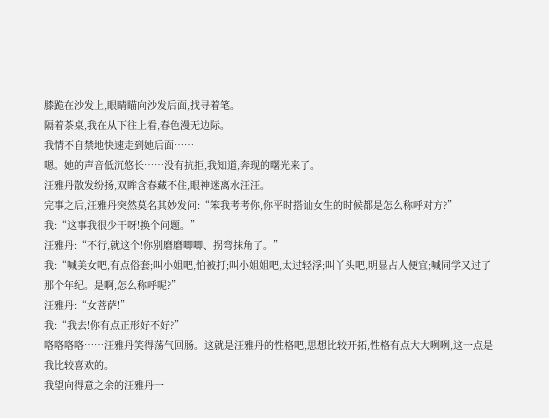膝跪在沙发上,眼睛瞄向沙发后面,找寻着笔。
隔着茶桌,我在从下往上看,春色漫无边际。
我情不自禁地快速走到她后面……
嗯。她的声音低沉悠长……没有抗拒,我知道,奔现的曙光来了。
汪雅丹散发纷扬,双眸含春藏不住,眼神迷离水汪汪。
完事之后,汪雅丹突然莫名其妙发问:“笨我考考你,你平时搭讪女生的时候都是怎么称呼对方?”
我:“这事我很少干呀!换个问题。”
汪雅丹:“不行,就这个!你别磨磨唧唧、拐弯抹角了。”
我:“喊美女吧,有点俗套;叫小姐吧,怕被打;叫小姐姐吧,太过轻浮;叫丫头吧,明显占人便宜;喊同学又过了那个年纪。是啊,怎么称呼呢?”
汪雅丹:“女菩萨!”
我:“我去!你有点正形好不好?”
咯咯咯咯……汪雅丹笑得荡气回肠。这就是汪雅丹的性格吧,思想比较开拓,性格有点大大咧咧,这一点是我比较喜欢的。
我望向得意之余的汪雅丹一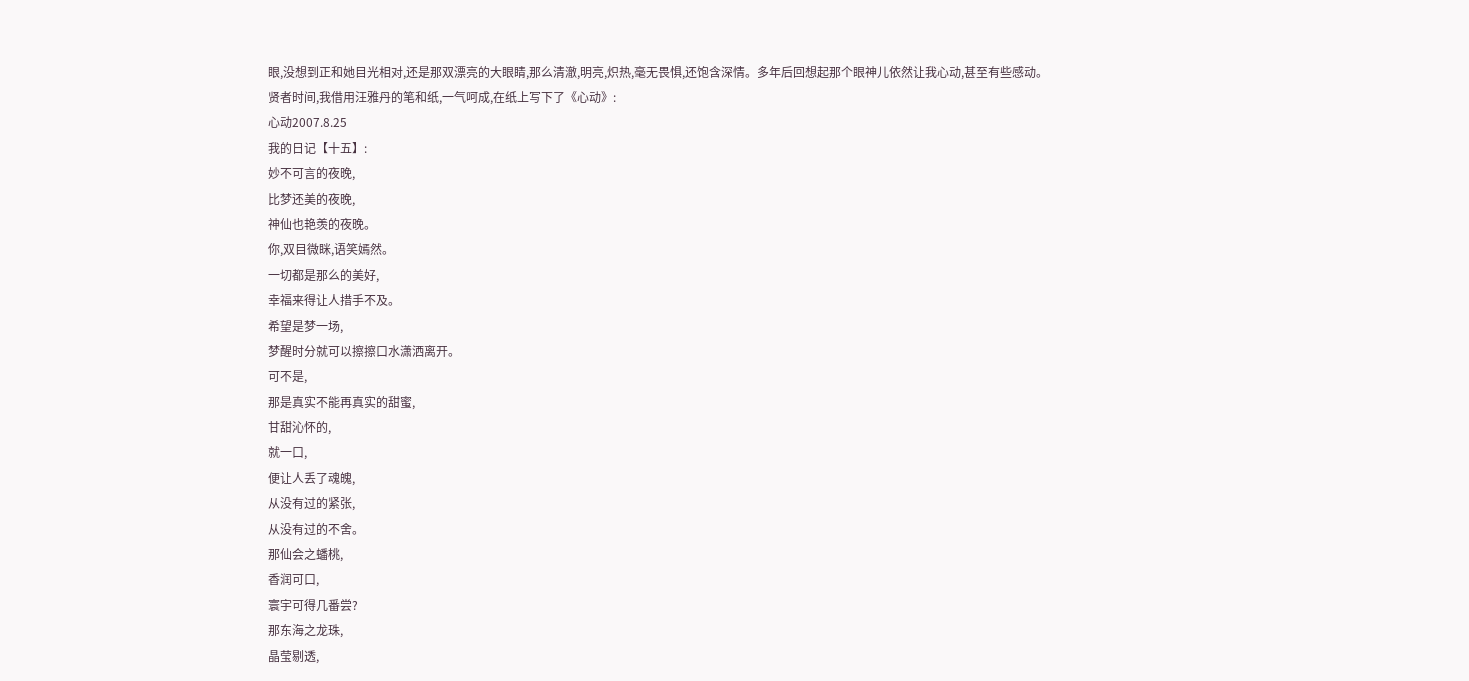眼,没想到正和她目光相对,还是那双漂亮的大眼睛,那么清澈,明亮,炽热,毫无畏惧,还饱含深情。多年后回想起那个眼神儿依然让我心动,甚至有些感动。
贤者时间,我借用汪雅丹的笔和纸,一气呵成,在纸上写下了《心动》:
心动2007.8.25
我的日记【十五】:
妙不可言的夜晚,
比梦还美的夜晚,
神仙也艳羡的夜晚。
你,双目微眯,语笑嫣然。
一切都是那么的美好,
幸福来得让人措手不及。
希望是梦一场,
梦醒时分就可以擦擦口水潇洒离开。
可不是,
那是真实不能再真实的甜蜜,
甘甜沁怀的,
就一口,
便让人丢了魂魄,
从没有过的紧张,
从没有过的不舍。
那仙会之蟠桃,
香润可口,
寰宇可得几番尝?
那东海之龙珠,
晶莹剔透,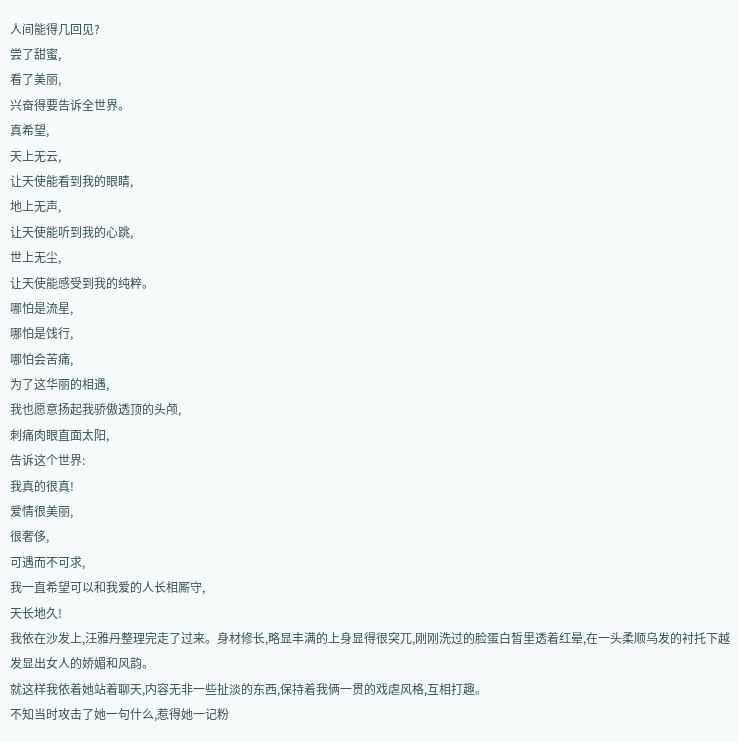人间能得几回见?
尝了甜蜜,
看了美丽,
兴奋得要告诉全世界。
真希望,
天上无云,
让天使能看到我的眼睛,
地上无声,
让天使能听到我的心跳,
世上无尘,
让天使能感受到我的纯粹。
哪怕是流星,
哪怕是饯行,
哪怕会苦痛,
为了这华丽的相遇,
我也愿意扬起我骄傲透顶的头颅,
刺痛肉眼直面太阳,
告诉这个世界:
我真的很真!
爱情很美丽,
很奢侈,
可遇而不可求,
我一直希望可以和我爱的人长相厮守,
天长地久!
我依在沙发上,汪雅丹整理完走了过来。身材修长,略显丰满的上身显得很突兀,刚刚洗过的脸蛋白皙里透着红晕,在一头柔顺乌发的衬托下越发显出女人的娇媚和风韵。
就这样我依着她站着聊天,内容无非一些扯淡的东西,保持着我俩一贯的戏虐风格,互相打趣。
不知当时攻击了她一句什么,惹得她一记粉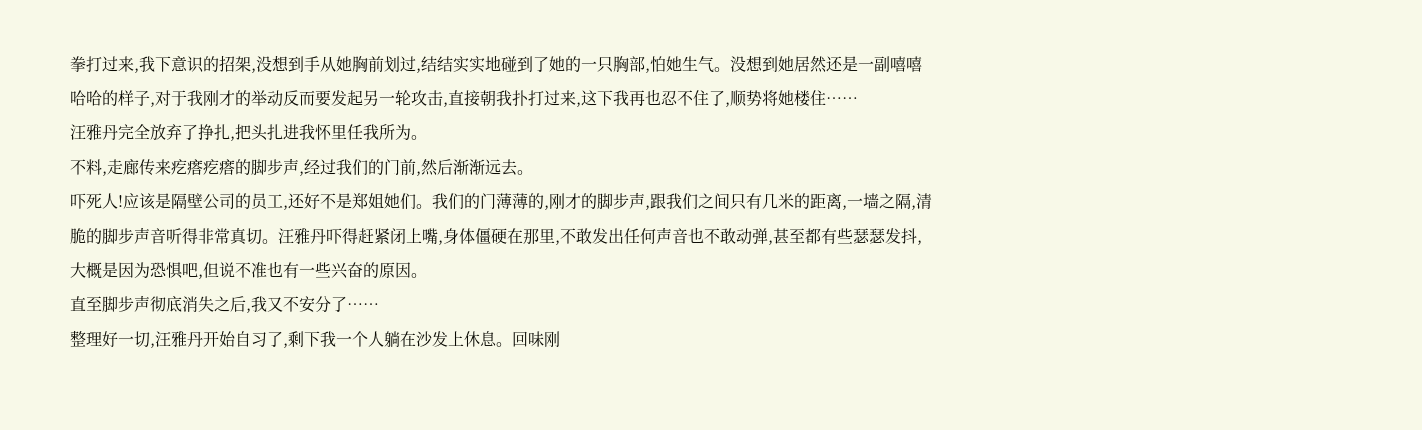拳打过来,我下意识的招架,没想到手从她胸前划过,结结实实地碰到了她的一只胸部,怕她生气。没想到她居然还是一副嘻嘻哈哈的样子,对于我刚才的举动反而要发起另一轮攻击,直接朝我扑打过来,这下我再也忍不住了,顺势将她楼住……
汪雅丹完全放弃了挣扎,把头扎进我怀里任我所为。
不料,走廊传来疙瘩疙瘩的脚步声,经过我们的门前,然后渐渐远去。
吓死人!应该是隔壁公司的员工,还好不是郑姐她们。我们的门薄薄的,刚才的脚步声,跟我们之间只有几米的距离,一墙之隔,清脆的脚步声音听得非常真切。汪雅丹吓得赶紧闭上嘴,身体僵硬在那里,不敢发出任何声音也不敢动弹,甚至都有些瑟瑟发抖,大概是因为恐惧吧,但说不准也有一些兴奋的原因。
直至脚步声彻底消失之后,我又不安分了……
整理好一切,汪雅丹开始自习了,剩下我一个人躺在沙发上休息。回味刚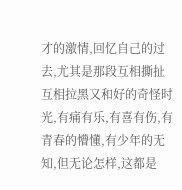才的激情,回忆自己的过去,尤其是那段互相撕扯互相拉黑又和好的奇怪时光,有痛有乐,有喜有伤,有青春的懵懂,有少年的无知,但无论怎样,这都是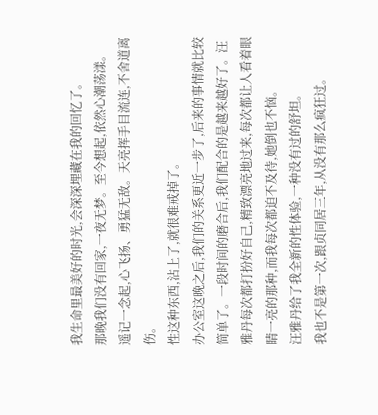我生命里最美好的时光,会深深埋藏在我的回忆了。
那晚我们没有回家,一夜无梦。至今想起,依然心潮荡漾。
遥记一念起,心飞扬、勇猛无敌。天亮挥手目流连,不舍道离伤。
性这种东西,沾上了,就很难戒掉了。
办公室这晚之后,我们的关系更近一步了,后来的事情就比较简单了。一段时间的磨合后,我们配合的是越来越好了。汪雅丹每次都打扮好自己,精致漂亮地过来,每次都让人看着眼睛一亮的那种,而我每次都迫不及待,她倒也不恼。
汪雅丹给了我全新的性体验,一种没有过的舒坦。
我也不是第一次,跟贞同居三年,从没有那么疯狂过。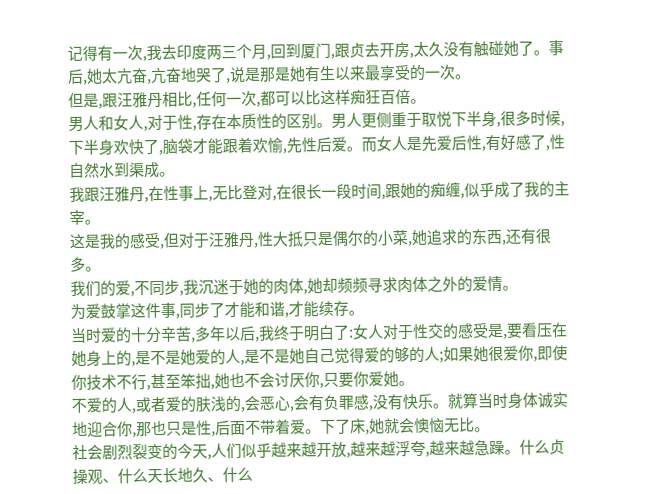记得有一次,我去印度两三个月,回到厦门,跟贞去开房,太久没有触碰她了。事后,她太亢奋,亢奋地哭了,说是那是她有生以来最享受的一次。
但是,跟汪雅丹相比,任何一次,都可以比这样痴狂百倍。
男人和女人,对于性,存在本质性的区别。男人更侧重于取悦下半身,很多时候,下半身欢快了,脑袋才能跟着欢愉,先性后爱。而女人是先爱后性,有好感了,性自然水到渠成。
我跟汪雅丹,在性事上,无比登对,在很长一段时间,跟她的痴缠,似乎成了我的主宰。
这是我的感受,但对于汪雅丹,性大抵只是偶尔的小菜,她追求的东西,还有很多。
我们的爱,不同步,我沉迷于她的肉体,她却频频寻求肉体之外的爱情。
为爱鼓掌这件事,同步了才能和谐,才能续存。
当时爱的十分辛苦,多年以后,我终于明白了:女人对于性交的感受是,要看压在她身上的,是不是她爱的人,是不是她自己觉得爱的够的人;如果她很爱你,即使你技术不行,甚至笨拙,她也不会讨厌你,只要你爱她。
不爱的人,或者爱的肤浅的,会恶心,会有负罪感,没有快乐。就算当时身体诚实地迎合你,那也只是性,后面不带着爱。下了床,她就会懊恼无比。
社会剧烈裂变的今天,人们似乎越来越开放,越来越浮夸,越来越急躁。什么贞操观、什么天长地久、什么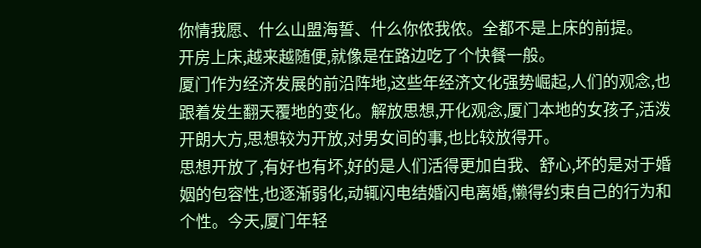你情我愿、什么山盟海誓、什么你侬我侬。全都不是上床的前提。
开房上床,越来越随便,就像是在路边吃了个快餐一般。
厦门作为经济发展的前沿阵地,这些年经济文化强势崛起,人们的观念,也跟着发生翻天覆地的变化。解放思想,开化观念,厦门本地的女孩子,活泼开朗大方,思想较为开放,对男女间的事,也比较放得开。
思想开放了,有好也有坏,好的是人们活得更加自我、舒心,坏的是对于婚姻的包容性,也逐渐弱化,动辄闪电结婚闪电离婚,懒得约束自己的行为和个性。今天,厦门年轻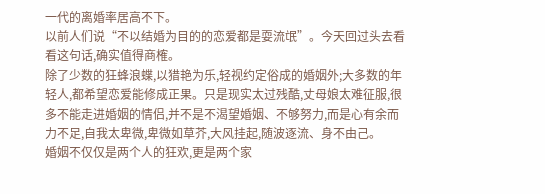一代的离婚率居高不下。
以前人们说“不以结婚为目的的恋爱都是耍流氓”。今天回过头去看看这句话,确实值得商榷。
除了少数的狂蜂浪蝶,以猎艳为乐,轻视约定俗成的婚姻外;大多数的年轻人,都希望恋爱能修成正果。只是现实太过残酷,丈母娘太难征服,很多不能走进婚姻的情侣,并不是不渴望婚姻、不够努力,而是心有余而力不足,自我太卑微,卑微如草芥,大风挂起,随波逐流、身不由己。
婚姻不仅仅是两个人的狂欢,更是两个家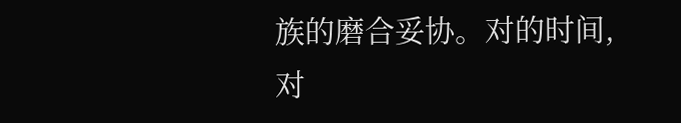族的磨合妥协。对的时间,对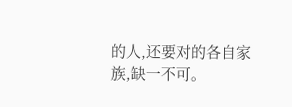的人,还要对的各自家族,缺一不可。